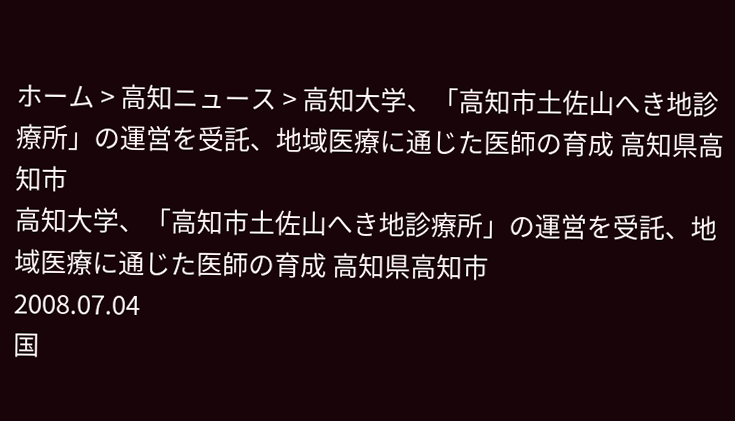ホーム > 高知ニュース > 高知大学、「高知市土佐山へき地診療所」の運営を受託、地域医療に通じた医師の育成 高知県高知市
高知大学、「高知市土佐山へき地診療所」の運営を受託、地域医療に通じた医師の育成 高知県高知市
2008.07.04
国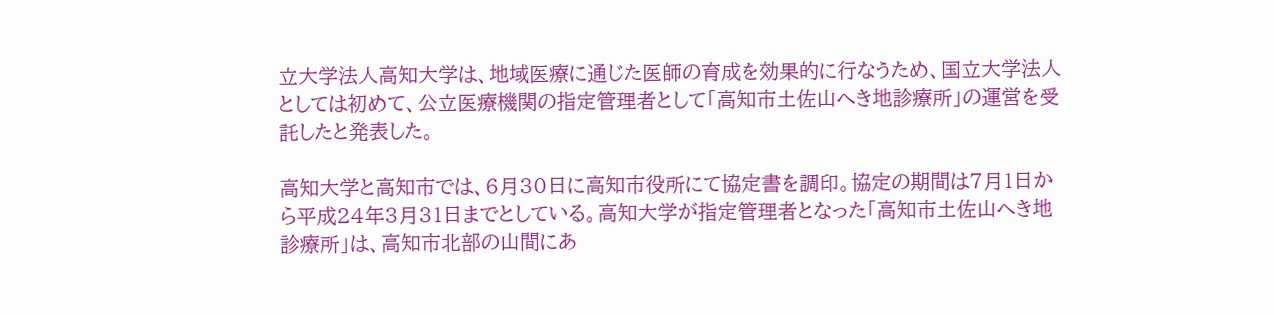立大学法人高知大学は、地域医療に通じた医師の育成を効果的に行なうため、国立大学法人としては初めて、公立医療機関の指定管理者として「高知市土佐山へき地診療所」の運営を受託したと発表した。

高知大学と高知市では、6月30日に高知市役所にて協定書を調印。協定の期間は7月1日から平成24年3月31日までとしている。高知大学が指定管理者となった「高知市土佐山へき地診療所」は、高知市北部の山間にあ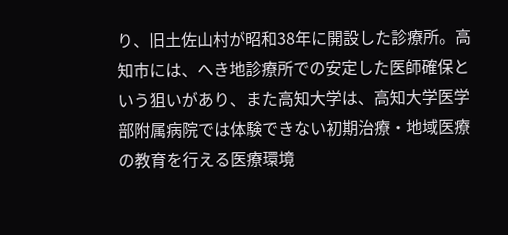り、旧土佐山村が昭和38年に開設した診療所。高知市には、へき地診療所での安定した医師確保という狙いがあり、また高知大学は、高知大学医学部附属病院では体験できない初期治療・地域医療の教育を行える医療環境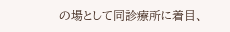の場として同診療所に着目、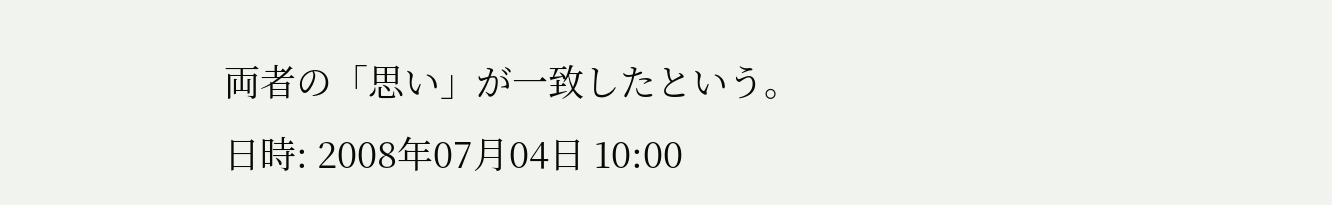両者の「思い」が一致したという。
日時: 2008年07月04日 10:00